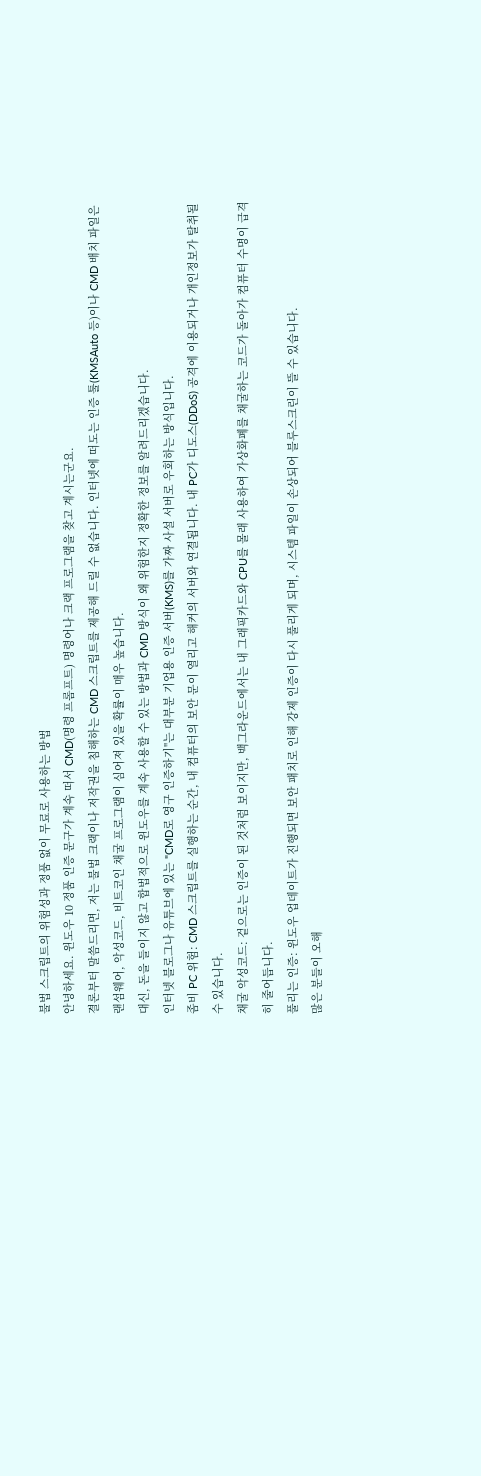불법 스크립트의 위험성과 정품 없이 무료로 사용하는 방법
안녕하세요. 윈도우 10 정품 인증 문구가 계속 떠서 CMD(명령 프롬프트) 명령어나 크랙 프로그램을 찾고 계시는군요.
결론부터 말씀드리면, 저는 불법 크랙이나 저작권을 침해하는 CMD 스크립트를 제공해 드릴 수 없습니다. 인터넷에 떠도는 인증 툴(KMSAuto 등)이나 CMD 배치 파일은 랜섬웨어, 악성코드, 비트코인 채굴 프로그램이 심어져 있을 확률이 매우 높습니다.
대신, 돈을 들이지 않고 합법적으로 윈도우를 계속 사용할 수 있는 방법과 CMD 방식이 왜 위험한지 정확한 정보를 알려드리겠습니다.
인터넷 블로그나 유튜브에 있는 "CMD로 영구 인증하기"는 대부분 기업용 인증 서버(KMS)를 가짜 사설 서버로 우회하는 방식입니다.
좀비 PC 위험: CMD 스크립트를 실행하는 순간, 내 컴퓨터의 보안 문이 열리고 해커의 서버와 연결됩니다. 내 PC가 디도스(DDoS) 공격에 이용되거나 개인정보가 탈취될 수 있습니다.
채굴 악성코드: 겉으로는 인증이 된 것처럼 보이지만, 백그라운드에서는 내 그래픽카드와 CPU를 몰래 사용하여 가상화폐를 채굴하는 코드가 돌아가 컴퓨터 수명이 급격히 줄어듭니다.
풀리는 인증: 윈도우 업데이트가 진행되면 보안 패치로 인해 강제 인증이 다시 풀리게 되며, 시스템 파일이 손상되어 블루스크린이 뜰 수 있습니다.
많은 분들이 오해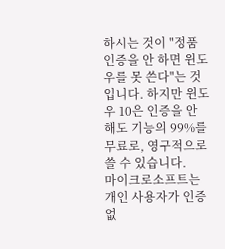하시는 것이 "정품 인증을 안 하면 윈도우를 못 쓴다"는 것입니다. 하지만 윈도우 10은 인증을 안 해도 기능의 99%를 무료로, 영구적으로 쓸 수 있습니다.
마이크로소프트는 개인 사용자가 인증 없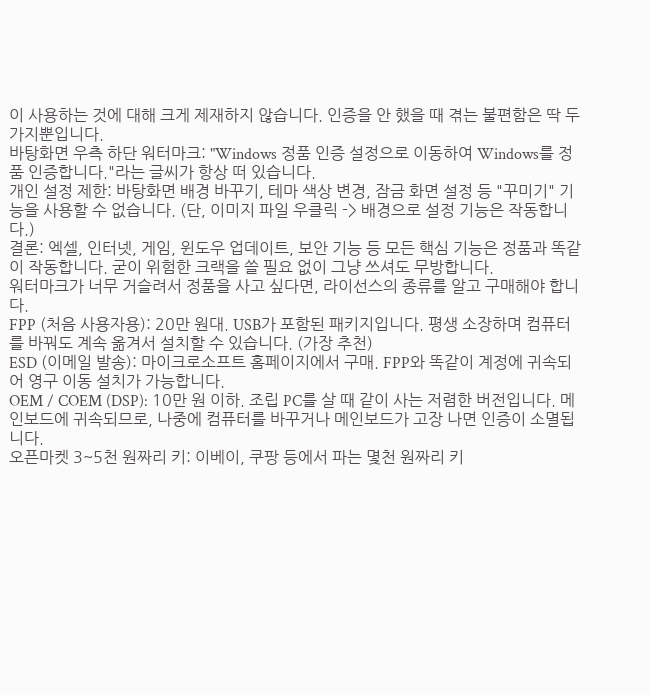이 사용하는 것에 대해 크게 제재하지 않습니다. 인증을 안 했을 때 겪는 불편함은 딱 두 가지뿐입니다.
바탕화면 우측 하단 워터마크: "Windows 정품 인증 설정으로 이동하여 Windows를 정품 인증합니다."라는 글씨가 항상 떠 있습니다.
개인 설정 제한: 바탕화면 배경 바꾸기, 테마 색상 변경, 잠금 화면 설정 등 "꾸미기" 기능을 사용할 수 없습니다. (단, 이미지 파일 우클릭 -> 배경으로 설정 기능은 작동합니다.)
결론: 엑셀, 인터넷, 게임, 윈도우 업데이트, 보안 기능 등 모든 핵심 기능은 정품과 똑같이 작동합니다. 굳이 위험한 크랙을 쓸 필요 없이 그냥 쓰셔도 무방합니다.
워터마크가 너무 거슬려서 정품을 사고 싶다면, 라이선스의 종류를 알고 구매해야 합니다.
FPP (처음 사용자용): 20만 원대. USB가 포함된 패키지입니다. 평생 소장하며 컴퓨터를 바꿔도 계속 옮겨서 설치할 수 있습니다. (가장 추천)
ESD (이메일 발송): 마이크로소프트 홈페이지에서 구매. FPP와 똑같이 계정에 귀속되어 영구 이동 설치가 가능합니다.
OEM / COEM (DSP): 10만 원 이하. 조립 PC를 살 때 같이 사는 저렴한 버전입니다. 메인보드에 귀속되므로, 나중에 컴퓨터를 바꾸거나 메인보드가 고장 나면 인증이 소멸됩니다.
오픈마켓 3~5천 원짜리 키: 이베이, 쿠팡 등에서 파는 몇천 원짜리 키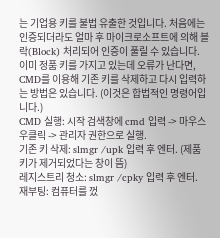는 기업용 키를 불법 유출한 것입니다. 처음에는 인증되더라도 얼마 후 마이크로소프트에 의해 블락(Block) 처리되어 인증이 풀릴 수 있습니다.
이미 정품 키를 가지고 있는데 오류가 난다면, CMD를 이용해 기존 키를 삭제하고 다시 입력하는 방법은 있습니다. (이것은 합법적인 명령어입니다.)
CMD 실행: 시작 검색창에 cmd 입력 -> 마우스 우클릭 -> 관리자 권한으로 실행.
기존 키 삭제: slmgr /upk 입력 후 엔터. (제품 키가 제거되었다는 창이 뜸)
레지스트리 청소: slmgr /cpky 입력 후 엔터.
재부팅: 컴퓨터를 껐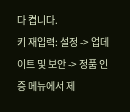다 켭니다.
키 재입력: 설정 -> 업데이트 및 보안 -> 정품 인증 메뉴에서 제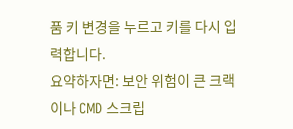품 키 변경을 누르고 키를 다시 입력합니다.
요약하자면: 보안 위험이 큰 크랙이나 CMD 스크립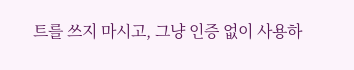트를 쓰지 마시고, 그냥 인증 없이 사용하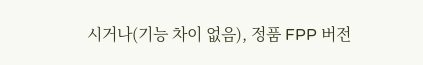시거나(기능 차이 없음), 정품 FPP 버전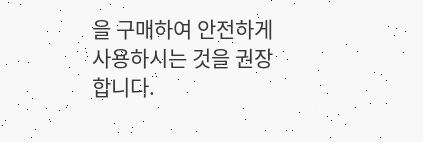을 구매하여 안전하게 사용하시는 것을 권장합니다.